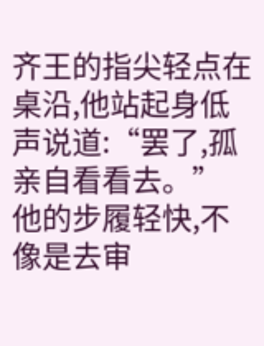齐王的指尖轻点在桌沿,他站起身低声说道:“罢了,孤亲自看看去。”
他的步履轻快,不像是去审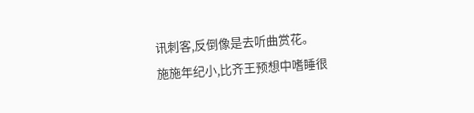讯刺客,反倒像是去听曲赏花。
施施年纪小,比齐王预想中嗜睡很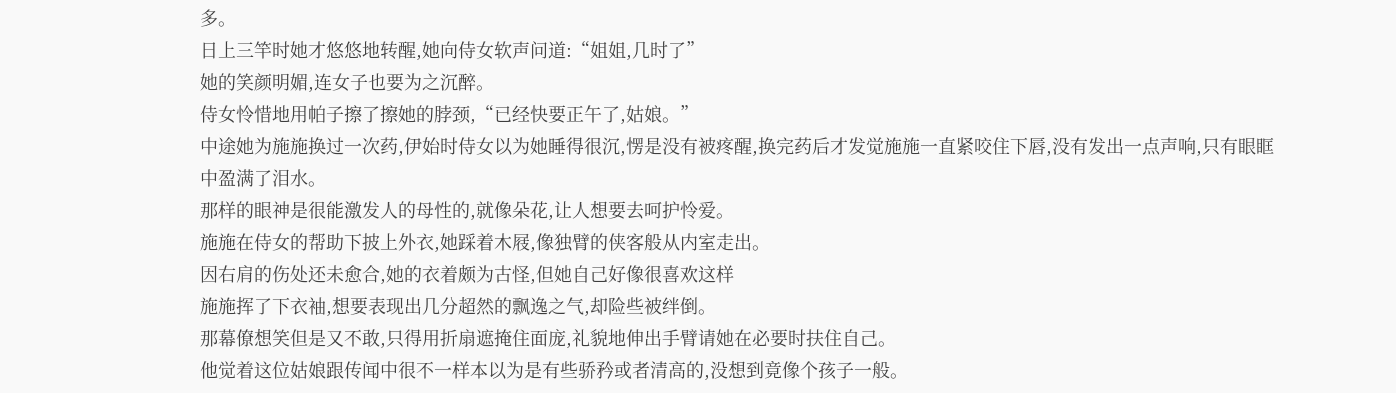多。
日上三竿时她才悠悠地转醒,她向侍女软声问道:“姐姐,几时了”
她的笑颜明媚,连女子也要为之沉醉。
侍女怜惜地用帕子擦了擦她的脖颈,“已经快要正午了,姑娘。”
中途她为施施换过一次药,伊始时侍女以为她睡得很沉,愣是没有被疼醒,换完药后才发觉施施一直紧咬住下唇,没有发出一点声响,只有眼眶中盈满了泪水。
那样的眼神是很能激发人的母性的,就像朵花,让人想要去呵护怜爱。
施施在侍女的帮助下披上外衣,她踩着木屐,像独臂的侠客般从内室走出。
因右肩的伤处还未愈合,她的衣着颇为古怪,但她自己好像很喜欢这样
施施挥了下衣袖,想要表现出几分超然的飘逸之气,却险些被绊倒。
那幕僚想笑但是又不敢,只得用折扇遮掩住面庞,礼貌地伸出手臂请她在必要时扶住自己。
他觉着这位姑娘跟传闻中很不一样本以为是有些骄矜或者清高的,没想到竟像个孩子一般。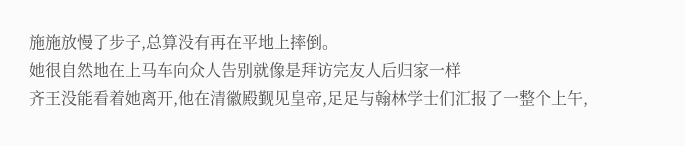施施放慢了步子,总算没有再在平地上摔倒。
她很自然地在上马车向众人告别就像是拜访完友人后归家一样
齐王没能看着她离开,他在清徽殿觐见皇帝,足足与翰林学士们汇报了一整个上午,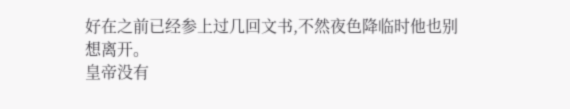好在之前已经参上过几回文书,不然夜色降临时他也别想离开。
皇帝没有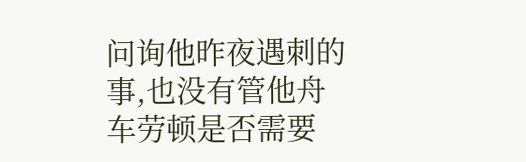问询他昨夜遇刺的事,也没有管他舟车劳顿是否需要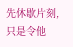先休歇片刻,只是令他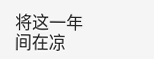将这一年间在凉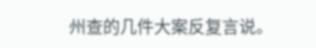州查的几件大案反复言说。